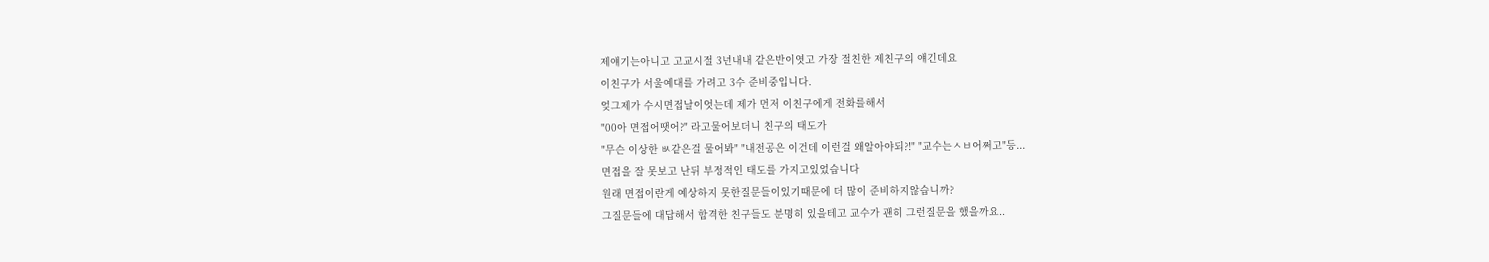제얘기는아니고 고교시절 3년내내 같은반이엿고 가장 절친한 제친구의 얘긴데요
이친구가 서울예대를 가려고 3수 준비중입니다.
엊그제가 수시면접날이엇는데 제가 먼저 이친구에게 전화를해서
"00아 면접어땟어?" 라고물어보더니 친구의 태도가
"무슨 이상한 ㅄ같은걸 물어봐" "내전공은 이건데 이런걸 왜알아야되?!" "교수는ㅅㅂ어쩌고"등...
면접을 잘 못보고 난뒤 부정적인 태도를 가지고있었습니다
원래 면접이란게 예상하지 못한질문들이있기때문에 더 많이 준비하지않습니까?
그질문들에 대답해서 합격한 친구들도 분명히 있을테고 교수가 괜히 그런질문을 했을까요..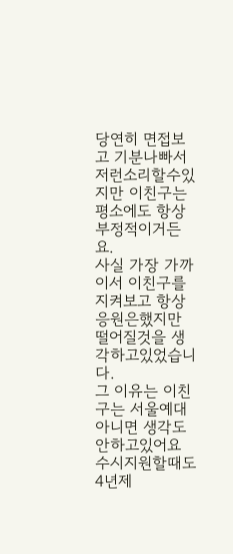당연히 면접보고 기분나빠서 저런소리할수있지만 이친구는 평소에도 항상부정적이거든요.
사실 가장 가까이서 이친구를 지켜보고 항상 응원은했지만 떨어질것을 생각하고있었습니다.
그 이유는 이친구는 서울예대 아니면 생각도안하고있어요 수시지원할때도
4년제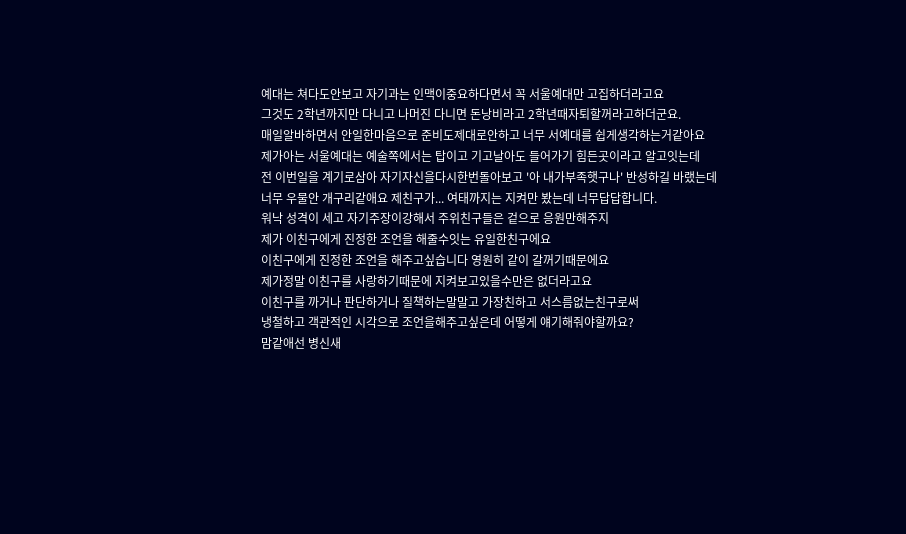예대는 쳐다도안보고 자기과는 인맥이중요하다면서 꼭 서울예대만 고집하더라고요
그것도 2학년까지만 다니고 나머진 다니면 돈낭비라고 2학년때자퇴할꺼라고하더군요.
매일알바하면서 안일한마음으로 준비도제대로안하고 너무 서예대를 쉽게생각하는거같아요
제가아는 서울예대는 예술쪽에서는 탑이고 기고날아도 들어가기 힘든곳이라고 알고잇는데
전 이번일을 계기로삼아 자기자신을다시한번돌아보고 '아 내가부족햇구나' 반성하길 바랬는데
너무 우물안 개구리같애요 제친구가... 여태까지는 지켜만 봤는데 너무답답합니다.
워낙 성격이 세고 자기주장이강해서 주위친구들은 겉으로 응원만해주지
제가 이친구에게 진정한 조언을 해줄수잇는 유일한친구에요
이친구에게 진정한 조언을 해주고싶습니다 영원히 같이 갈꺼기때문에요
제가정말 이친구를 사랑하기때문에 지켜보고있을수만은 없더라고요
이친구를 까거나 판단하거나 질책하는말말고 가장친하고 서스름없는친구로써
냉철하고 객관적인 시각으로 조언을해주고싶은데 어떻게 얘기해줘야할까요?
맘같애선 병신새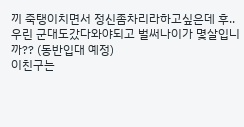끼 죽탱이치면서 정신좀차리라하고싶은데 후..
우린 군대도갔다와야되고 벌써나이가 몇살입니까?? (동반입대 예정)
이친구는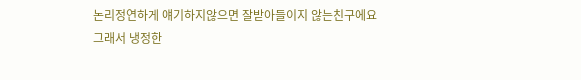논리정연하게 얘기하지않으면 잘받아들이지 않는친구에요
그래서 냉정한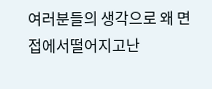여러분들의 생각으로 왜 면접에서떨어지고난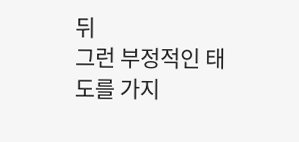뒤
그런 부정적인 태도를 가지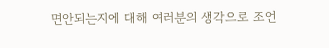면안되는지에 대해 여러분의 생각으로 조언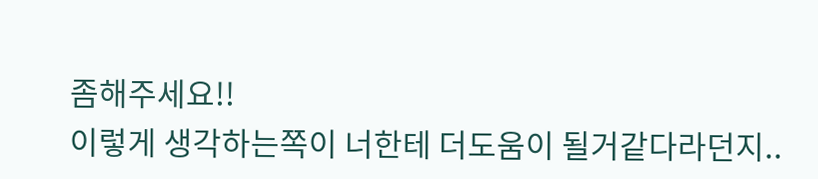좀해주세요!!
이렇게 생각하는쪽이 너한테 더도움이 될거같다라던지..